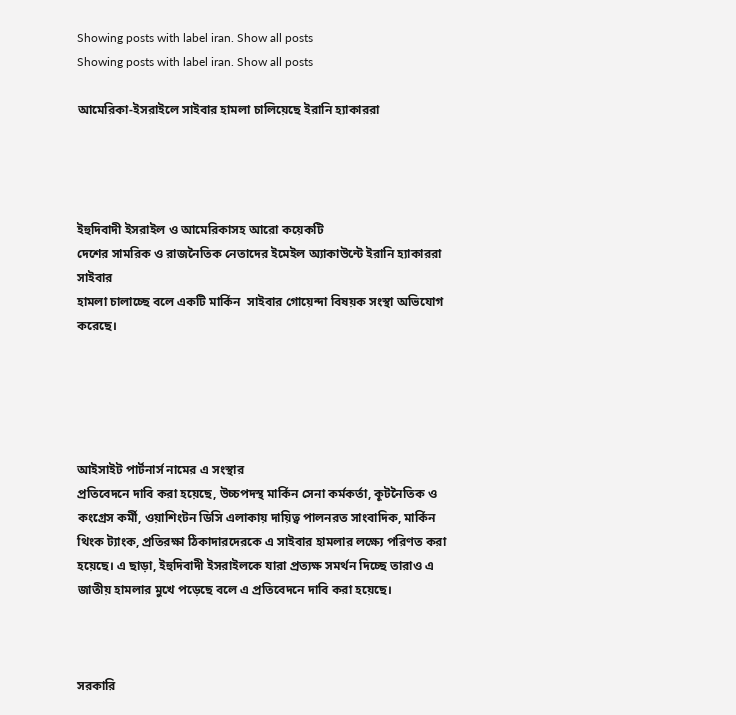Showing posts with label iran. Show all posts
Showing posts with label iran. Show all posts

আমেরিকা-ইসরাইলে সাইবার হামলা চালিয়েছে ইরানি হ্যাকাররা




ইহুদিবাদী ইসরাইল ও আমেরিকাসহ আরো কয়েকটি
দেশের সামরিক ও রাজনৈতিক নেতাদের ইমেইল অ্যাকাউন্টে ইরানি হ্যাকাররা সাইবার
হামলা চালাচ্ছে বলে একটি মার্কিন  সাইবার গোয়েন্দা বিষয়ক সংস্থা অভিযোগ
করেছে।





আইসাইট পার্টনার্স নামের এ সংস্থার
প্রতিবেদনে দাবি করা হয়েছে, উচ্চপদস্থ মার্কিন সেনা কর্মকর্তা, কূটনৈতিক ও
কংগ্রেস কর্মী, ওয়াশিংটন ডিসি এলাকায় দায়িত্ব পালনরত সাংবাদিক, মার্কিন
থিংক ট্যাংক, প্রতিরক্ষা ঠিকাদারদেরকে এ সাইবার হামলার লক্ষ্যে পরিণত করা
হয়েছে। এ ছাড়া, ইহুদিবাদী ইসরাইলকে যারা প্রত্যক্ষ সমর্থন দিচ্ছে তারাও এ
জাতীয় হামলার মুখে পড়েছে বলে এ প্রতিবেদনে দাবি করা হয়েছে।



সরকারি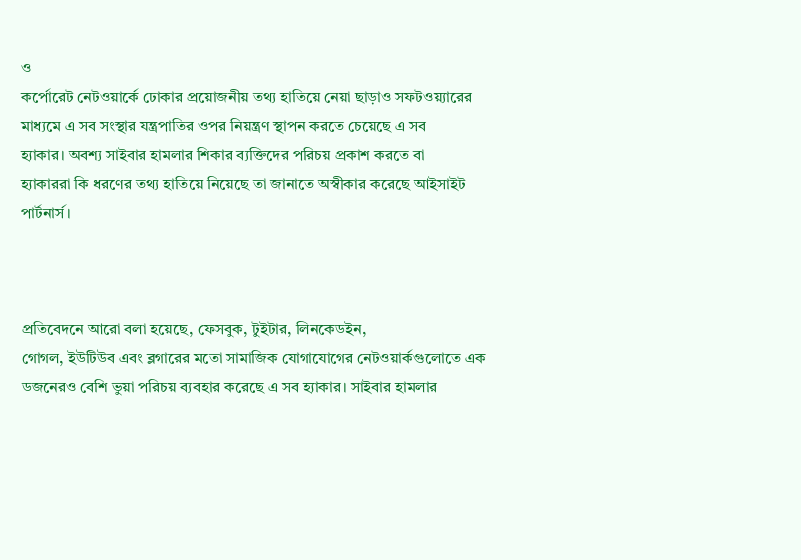ও
কর্পোরেট নেটওয়ার্কে ঢোকার প্রয়োজনীয় তথ্য হাতিয়ে নেয়া ছাড়াও সফটওয়্যারের
মাধ্যমে এ সব সংস্থার যন্ত্রপাতির ওপর নিয়ন্ত্রণ স্থাপন করতে চেয়েছে এ সব
হ্যাকার। অবশ্য সাইবার হামলার শিকার ব্যক্তিদের পরিচয় প্রকাশ করতে বা
হ্যাকাররা কি ধরণের তথ্য হাতিয়ে নিয়েছে তা জানাতে অস্বীকার করেছে আইসাইট
পার্টনার্স।



প্রতিবেদনে আরো বলা হয়েছে, ফেসবুক, টুইটার, লিনকেডইন,
গোগল, ইউটিউব এবং ব্লগারের মতো সামাজিক যোগাযোগের নেটওয়ার্কগুলোতে এক
ডজনেরও বেশি ভুয়া পরিচয় ব্যবহার করেছে এ সব হ্যাকার। সাইবার হামলার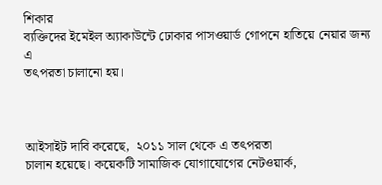শিকার
ব্যক্তিদের ইমেইল অ্যাকাউন্টে ঢোকার পাসওয়ার্ড গোপনে হাতিয়ে নেয়ার জন্য এ
তৎপরতা চালানো হয়।



আইসাইট দাবি করেছে,  ২০১১ সাল থেকে এ তৎপরতা
চালান হয়েছে। কয়েকটি সামাজিক যোগাযোগের নেটওয়ার্ক,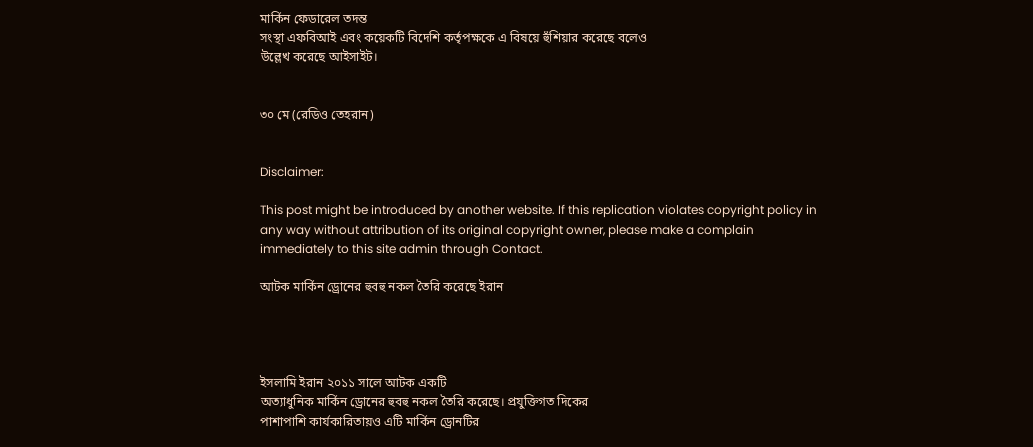মার্কিন ফেডারেল তদন্ত
সংস্থা এফবিআই এবং কয়েকটি বিদেশি কর্তৃপক্ষকে এ বিষয়ে হুঁশিয়ার করেছে বলেও
উল্লেখ করেছে আইসাইট।


৩০ মে (রেডিও তেহরান)


Disclaimer:

This post might be introduced by another website. If this replication violates copyright policy in any way without attribution of its original copyright owner, please make a complain immediately to this site admin through Contact.

আটক মার্কিন ড্রোনের হুবহু নকল তৈরি করেছে ইরান




ইসলামি ইরান ২০১১ সালে আটক একটি
অত্যাধুনিক মার্কিন ড্রোনের হুবহু নকল তৈরি করেছে। প্রযুক্তিগত দিকের
পাশাপাশি কার্যকারিতায়ও এটি মার্কিন ড্রোনটির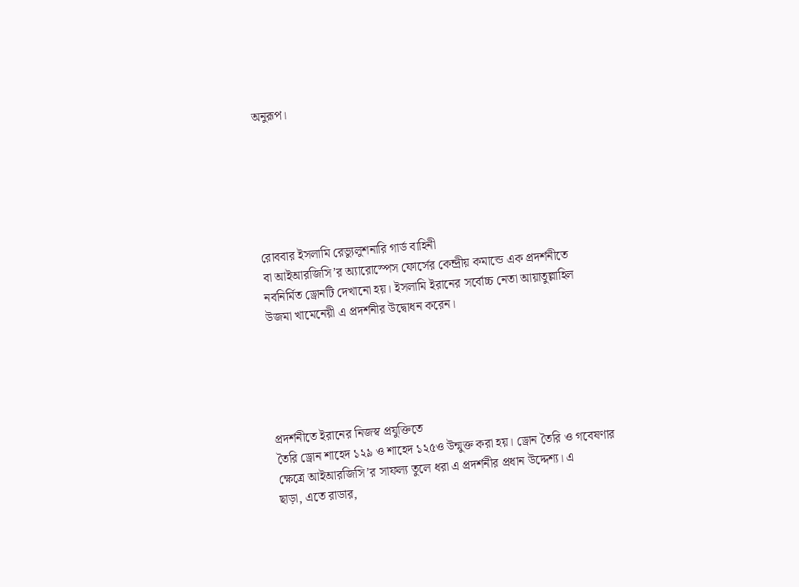অনুরূপ।






রোববার ইসলামি রেভ্যুলুশনারি গার্ড বাহিনী
বা আইআরজিসি’র অ্যারোস্পেস ফোর্সের কেন্দ্রীয় কমান্ডে এক প্রদর্শনীতে
নবনির্মিত ড্রোনটি দেখানো হয়। ইসলামি ইরানের সর্বোচ্চ নেতা আয়াতুল্লাহিল
উজমা খামেনেয়ী এ প্রদর্শনীর উদ্বোধন করেন।





প্রদর্শনীতে ইরানের নিজস্ব প্রযুক্তিতে
তৈরি ড্রোন শাহেদ ১২৯ ও শাহেদ ১২৫ও উন্মুক্ত করা হয়। ড্রোন তৈরি ও গবেষণার
ক্ষেত্রে আইআরজিসি’র সাফল্য তুলে ধরা এ প্রদর্শনীর প্রধান উদ্দেশ্য। এ
ছাড়া, এতে রাডার,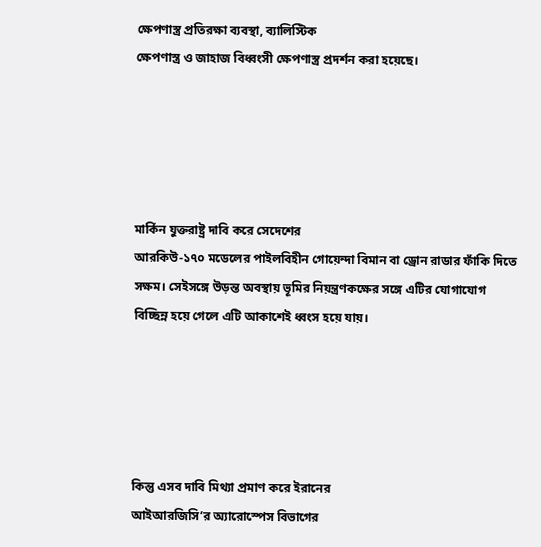ক্ষেপণাস্ত্র প্রতিরক্ষা ব্যবস্থা, ব্যালিস্টিক
ক্ষেপণাস্ত্র ও জাহাজ বিধ্বংসী ক্ষেপণাস্ত্র প্রদর্শন করা হয়েছে।





মার্কিন যুক্তরাষ্ট্র দাবি করে সেদেশের
আরকিউ-১৭০ মডেলের পাইলবিহীন গোয়েন্দা বিমান বা ড্রোন রাডার ফাঁকি দিতে
সক্ষম। সেইসঙ্গে উড়ন্ত অবস্থায় ভূমির নিয়ন্ত্রণকক্ষের সঙ্গে এটির যোগাযোগ
বিচ্ছিন্ন হয়ে গেলে এটি আকাশেই ধ্বংস হয়ে যায়।





কিন্তু এসব দাবি মিথ্যা প্রমাণ করে ইরানের
আইআরজিসি’র অ্যারোস্পেস বিভাগের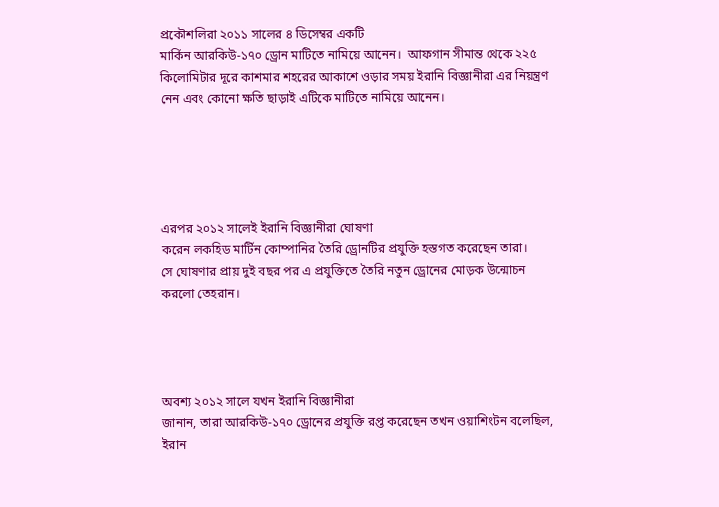প্রকৌশলিরা ২০১১ সালের ৪ ডিসেম্বর একটি
মার্কিন আরকিউ-১৭০ ড্রোন মাটিতে নামিয়ে আনেন।  আফগান সীমান্ত থেকে ২২৫
কিলোমিটার দূরে কাশমার শহরের আকাশে ওড়ার সময় ইরানি বিজ্ঞানীরা এর নিয়ন্ত্রণ
নেন এবং কোনো ক্ষতি ছাড়াই এটিকে মাটিতে নামিয়ে আনেন।





এরপর ২০১২ সালেই ইরানি বিজ্ঞানীরা ঘোষণা
করেন লকহিড মার্টিন কোম্পানির তৈরি ড্রোনটির প্রযুক্তি হস্তগত করেছেন তারা।
সে ঘোষণার প্রায় দুই বছর পর এ প্রযুক্তিতে তৈরি নতুন ড্রোনের মোড়ক উন্মোচন
করলো তেহরান।




অবশ্য ২০১২ সালে যখন ইরানি বিজ্ঞানীরা
জানান, তারা আরকিউ-১৭০ ড্রোনের প্রযুক্তি রপ্ত করেছেন তখন ওয়াশিংটন বলেছিল,
ইরান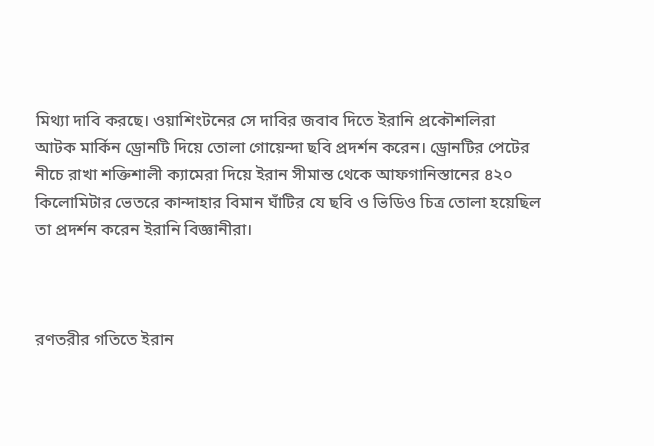মিথ্যা দাবি করছে। ওয়াশিংটনের সে দাবির জবাব দিতে ইরানি প্রকৌশলিরা
আটক মার্কিন ড্রোনটি দিয়ে তোলা গোয়েন্দা ছবি প্রদর্শন করেন। ড্রোনটির পেটের
নীচে রাখা শক্তিশালী ক্যামেরা দিয়ে ইরান সীমান্ত থেকে আফগানিস্তানের ৪২০
কিলোমিটার ভেতরে কান্দাহার বিমান ঘাঁটির যে ছবি ও ভিডিও চিত্র তোলা হয়েছিল
তা প্রদর্শন করেন ইরানি বিজ্ঞানীরা।



রণতরীর গতিতে ইরান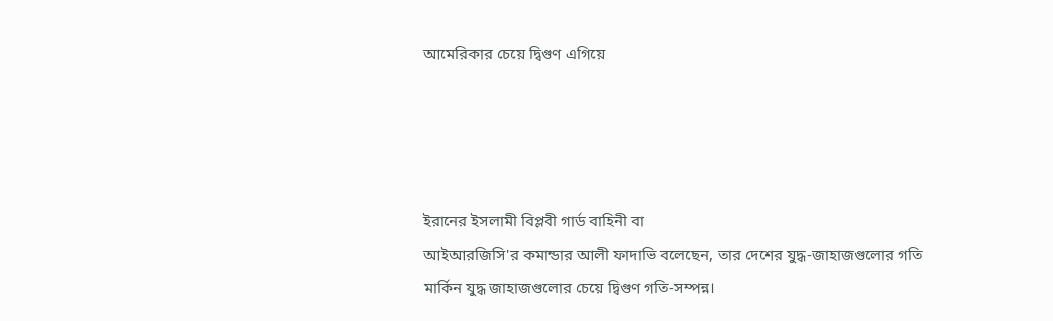আমেরিকার চেয়ে দ্বিগুণ এগিয়ে




ইরানের ইসলামী বিপ্লবী গার্ড বাহিনী বা
আইআরজিসি'র কমান্ডার আলী ফাদাভি বলেছেন, তার দেশের যুদ্ধ-জাহাজগুলোর গতি
মার্কিন যুদ্ধ জাহাজগুলোর চেয়ে দ্বিগুণ গতি-সম্পন্ন।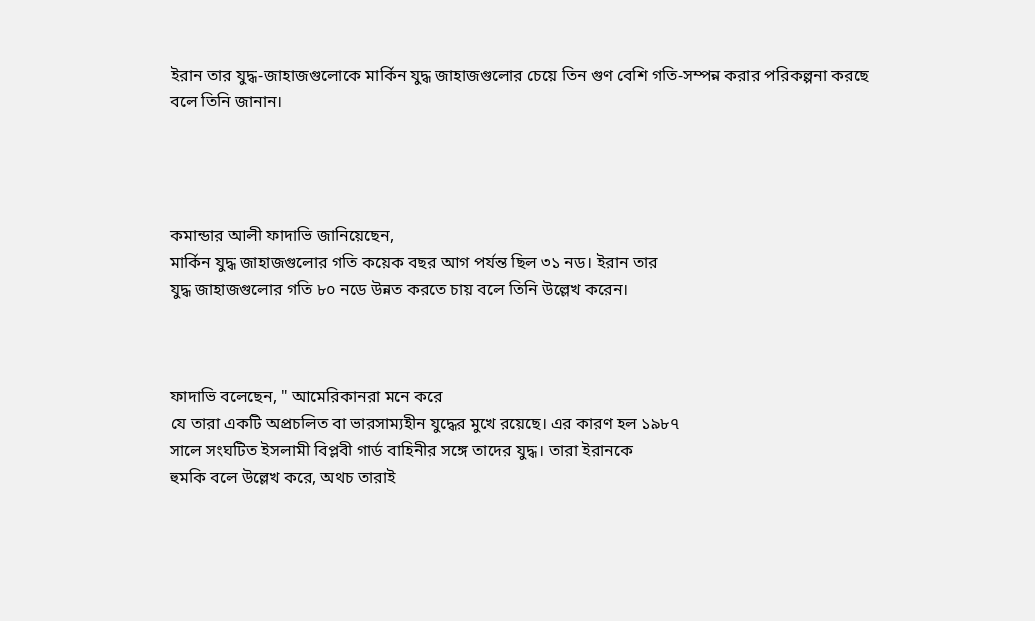ইরান তার যুদ্ধ-জাহাজগুলোকে মার্কিন যুদ্ধ জাহাজগুলোর চেয়ে তিন গুণ বেশি গতি-সম্পন্ন করার পরিকল্পনা করছে বলে তিনি জানান।




কমান্ডার আলী ফাদাভি জানিয়েছেন,
মার্কিন যুদ্ধ জাহাজগুলোর গতি কয়েক বছর আগ পর্যন্ত ছিল ৩১ নড। ইরান তার
যুদ্ধ জাহাজগুলোর গতি ৮০ নডে উন্নত করতে চায় বলে তিনি উল্লেখ করেন।



ফাদাভি বলেছেন, " আমেরিকানরা মনে করে
যে তারা একটি অপ্রচলিত বা ভারসাম্যহীন যুদ্ধের মুখে রয়েছে। এর কারণ হল ১৯৮৭
সালে সংঘটিত ইসলামী বিপ্লবী গার্ড বাহিনীর সঙ্গে তাদের যুদ্ধ। তারা ইরানকে
হুমকি বলে উল্লেখ করে, অথচ তারাই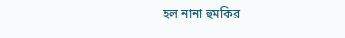হল নানা হুমকির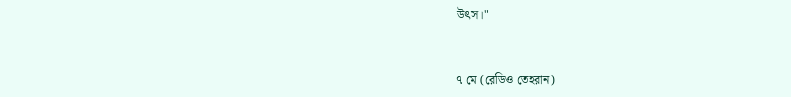উৎস।"


৭ মে (রেডিও তেহরান)